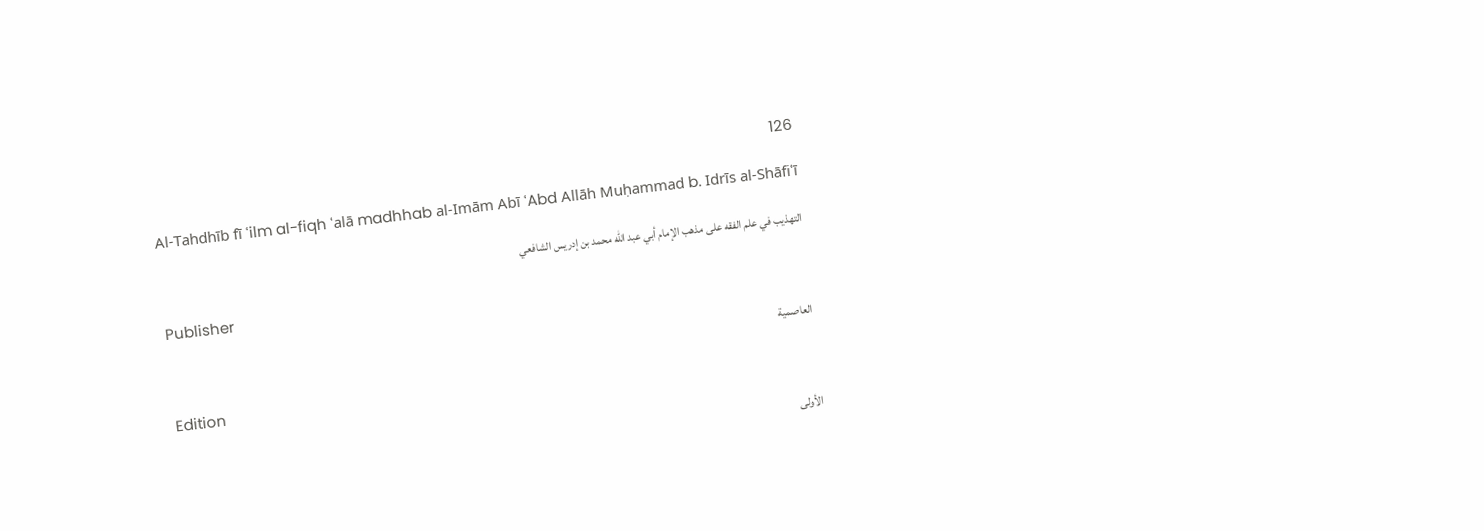126

Al-Tahdhīb fī ʿilm al-fiqh ʿalā madhhab al-Imām Abī ʿAbd Allāh Muḥammad b. Idrīs al-Shāfiʿī

التهذيب في علم الفقه على مذهب الإمام أبي عبد الله محمد بن إدريس الشافعي

Publisher

العاصمية

Edition

الأولى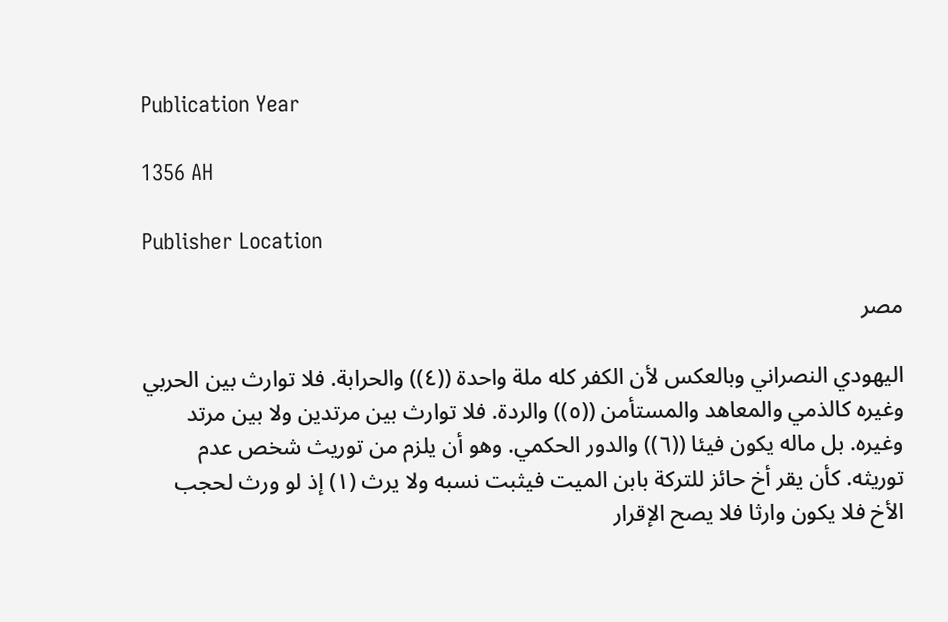Publication Year

1356 AH

Publisher Location

مصر

اليهودي النصراني وبالعكس لأن الكفر كله ملة واحدة ((٤)) والحرابة. فلا توارث بين الحربي وغيره كالذمي والمعاهد والمستأمن ((٥)) والردة. فلا توارث بين مرتدين ولا بين مرتد وغيره. بل ماله يكون فيئا ((٦)) والدور الحكمي. وهو أن يلزم من توريث شخص عدم توريثه. كأن يقر أخ حائز للتركة بابن الميت فيثبت نسبه ولا يرث (١) إذ لو ورث لحجب الأخ فلا يكون وارثا فلا يصح الإقرار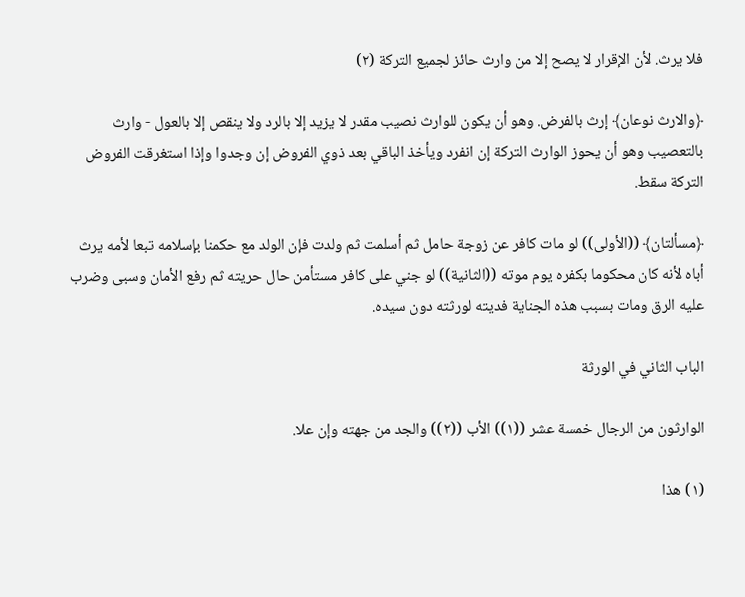فلا يرث. لأن الإقرار لا يصح إلا من وارث حائز لجميع التركة (٢)

﴿والارث نوعان﴾ إرث بالفرض. وهو أن يكون للوارث نصيب مقدر لا يزيد إلا بالرد ولا ينقص إلا بالعول - وارث بالتعصيب وهو أن يحوز الوارث التركة إن انفرد ويأخذ الباقي بعد ذوي الفروض إن وجدوا وإذا استغرقت الفروض التركة سقط.

﴿مسألتان﴾ ((الأولى)) لو مات كافر عن زوجة حامل ثم أسلمت ثم ولدت فإن الولد مع حكمنا بإسلامه تبعا لأمه يرث أباه لأنه كان محكوما بكفره يوم موته ((الثانية)) لو جني على كافر مستأمن حال حريته ثم رفع الأمان وسبى وضرب عليه الرق ومات بسبب هذه الجناية فديته لورثته دون سيده.

الباب الثاني في الورثة

الوارثون من الرجال خمسة عشر ((١)) الأب ((٢)) والجد من جهته وإن علا.

(١) هذا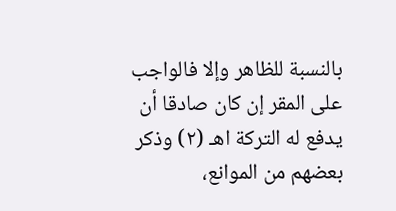بالنسبة للظاهر وإلا فالواجب على المقر إن كان صادقا أن يدفع له التركة اهـ (٢) وذكر بعضهم من الموانع،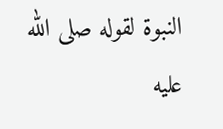النبوة لقوله صلى الله عليه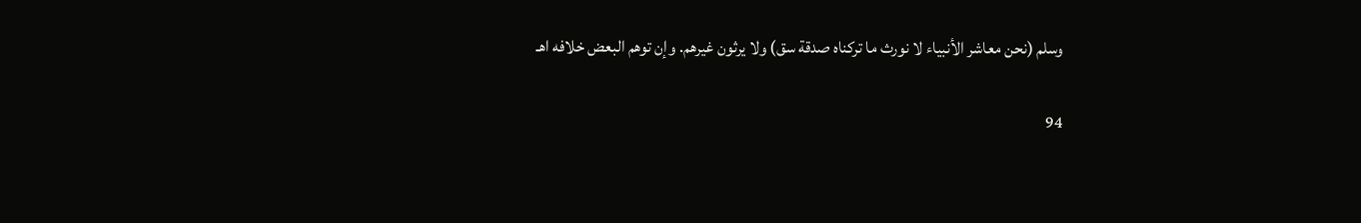وسلم (نحن معاشر الأنبياء لا نورث ما تركناه صدقة سق) ولا يرثون غيرهم. وإن توهم البعض خلافه اهـ

94